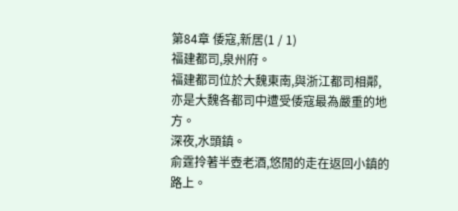第84章 倭寇,新居(1 / 1)
福建都司,泉州府。
福建都司位於大魏東南,與浙江都司相鄰,亦是大魏各都司中遭受倭寇最為嚴重的地方。
深夜,水頭鎮。
俞霆拎著半壺老酒,悠閒的走在返回小鎮的路上。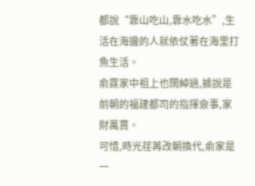都說“靠山吃山,靠水吃水”,生活在海邊的人就依仗著在海里打魚生活。
俞霆家中祖上也闊綽過,據說是前朝的福建都司的指揮僉事,家財萬貫。
可惜,時光荏苒改朝換代,俞家是一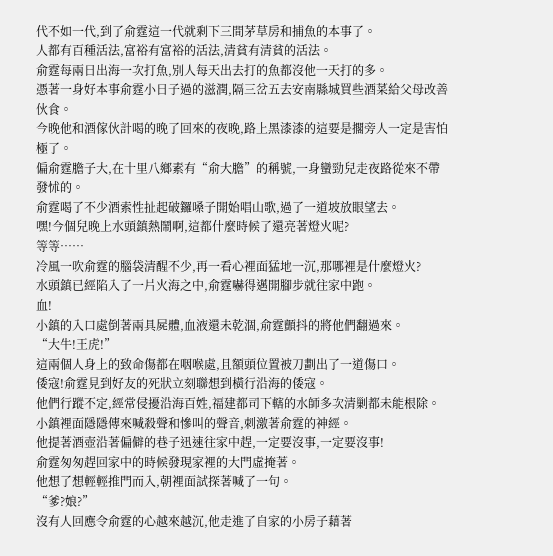代不如一代,到了俞霆這一代就剩下三間茅草房和捕魚的本事了。
人都有百種活法,富裕有富裕的活法,清貧有清貧的活法。
俞霆每兩日出海一次打魚,別人每天出去打的魚都沒他一天打的多。
憑著一身好本事俞霆小日子過的滋潤,隔三岔五去安南縣城買些酒菜給父母改善伙食。
今晚他和酒傢伙計喝的晚了回來的夜晚,路上黑漆漆的這要是擱旁人一定是害怕極了。
偏俞霆膽子大,在十里八鄉素有“俞大膽”的稱號,一身蠻勁兒走夜路從來不帶發怵的。
俞霆喝了不少酒索性扯起破鑼嗓子開始唱山歌,過了一道坡放眼望去。
嘿!今個兒晚上水頭鎮熱鬧啊,這都什麼時候了還亮著燈火呢?
等等……
冷風一吹俞霆的腦袋清醒不少,再一看心裡面猛地一沉,那哪裡是什麼燈火?
水頭鎮已經陷入了一片火海之中,俞霆嚇得邁開腳步就往家中跑。
血!
小鎮的入口處倒著兩具屍體,血液還未乾涸,俞霆顫抖的將他們翻過來。
“大牛!王虎!”
這兩個人身上的致命傷都在咽喉處,且額頭位置被刀劃出了一道傷口。
倭寇!俞霆見到好友的死狀立刻聯想到橫行沿海的倭寇。
他們行蹤不定,經常侵擾沿海百姓,福建都司下轄的水師多次清剿都未能根除。
小鎮裡面隱隱傳來喊殺聲和慘叫的聲音,刺激著俞霆的神經。
他提著酒壺沿著偏僻的巷子迅速往家中趕,一定要沒事,一定要沒事!
俞霆匆匆趕回家中的時候發現家裡的大門虛掩著。
他想了想輕輕推門而入,朝裡面試探著喊了一句。
“爹?娘?”
沒有人回應令俞霆的心越來越沉,他走進了自家的小房子藉著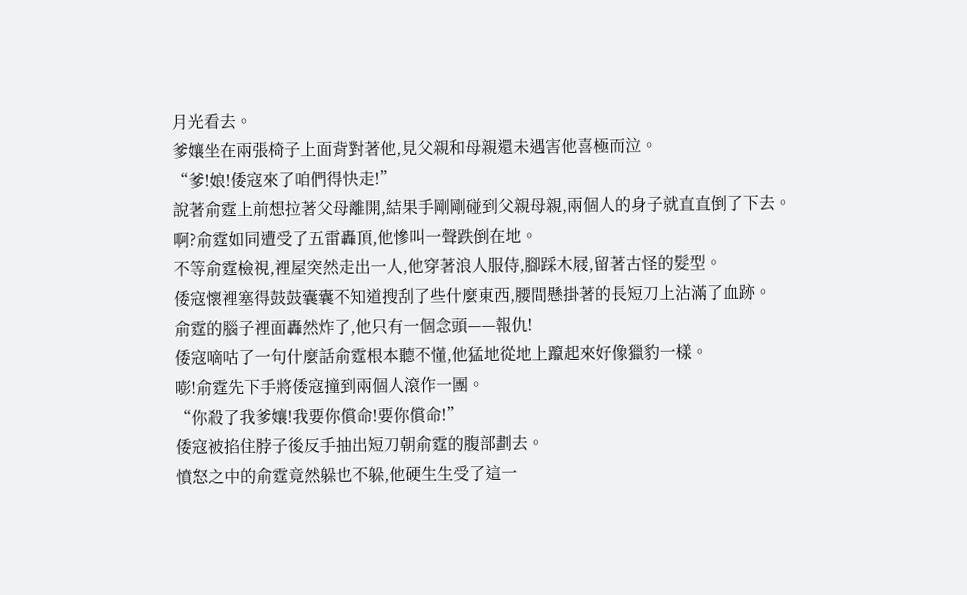月光看去。
爹孃坐在兩張椅子上面背對著他,見父親和母親還未遇害他喜極而泣。
“爹!娘!倭寇來了咱們得快走!”
說著俞霆上前想拉著父母離開,結果手剛剛碰到父親母親,兩個人的身子就直直倒了下去。
啊?俞霆如同遭受了五雷轟頂,他慘叫一聲跌倒在地。
不等俞霆檢視,裡屋突然走出一人,他穿著浪人服侍,腳踩木屐,留著古怪的髮型。
倭寇懷裡塞得鼓鼓囊囊不知道搜刮了些什麼東西,腰間懸掛著的長短刀上沾滿了血跡。
俞霆的腦子裡面轟然炸了,他只有一個念頭——報仇!
倭寇嘀咕了一句什麼話俞霆根本聽不懂,他猛地從地上躥起來好像獵豹一樣。
嘭!俞霆先下手將倭寇撞到兩個人滾作一團。
“你殺了我爹孃!我要你償命!要你償命!”
倭寇被掐住脖子後反手抽出短刀朝俞霆的腹部劃去。
憤怒之中的俞霆竟然躲也不躲,他硬生生受了這一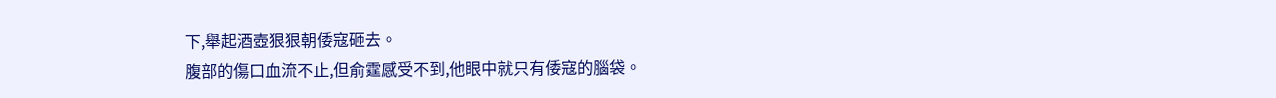下,舉起酒壺狠狠朝倭寇砸去。
腹部的傷口血流不止,但俞霆感受不到,他眼中就只有倭寇的腦袋。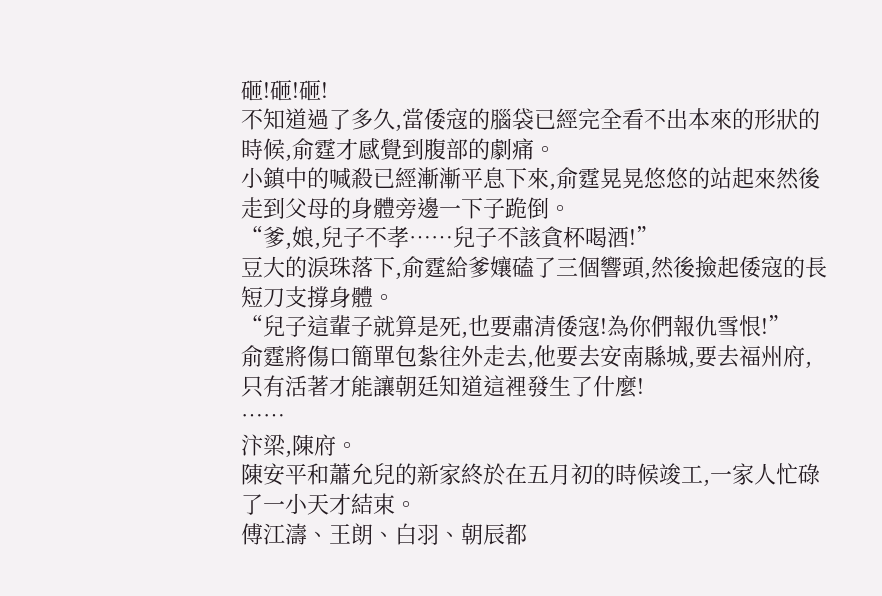砸!砸!砸!
不知道過了多久,當倭寇的腦袋已經完全看不出本來的形狀的時候,俞霆才感覺到腹部的劇痛。
小鎮中的喊殺已經漸漸平息下來,俞霆晃晃悠悠的站起來然後走到父母的身體旁邊一下子跪倒。
“爹,娘,兒子不孝……兒子不該貪杯喝酒!”
豆大的淚珠落下,俞霆給爹孃磕了三個響頭,然後撿起倭寇的長短刀支撐身體。
“兒子這輩子就算是死,也要肅清倭寇!為你們報仇雪恨!”
俞霆將傷口簡單包紮往外走去,他要去安南縣城,要去福州府,只有活著才能讓朝廷知道這裡發生了什麼!
……
汴梁,陳府。
陳安平和蕭允兒的新家終於在五月初的時候竣工,一家人忙碌了一小天才結束。
傅江濤、王朗、白羽、朝辰都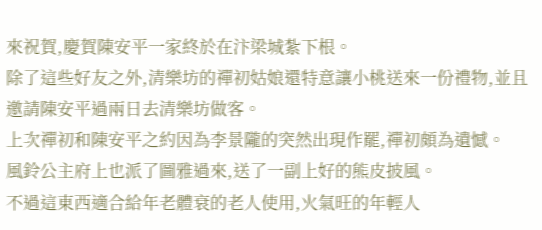來祝賀,慶賀陳安平一家終於在汴梁城紮下根。
除了這些好友之外,清樂坊的禪初姑娘還特意讓小桃送來一份禮物,並且邀請陳安平過兩日去清樂坊做客。
上次禪初和陳安平之約因為李景隴的突然出現作罷,禪初頗為遺憾。
風鈴公主府上也派了圖雅過來,送了一副上好的熊皮披風。
不過這東西適合給年老體衰的老人使用,火氣旺的年輕人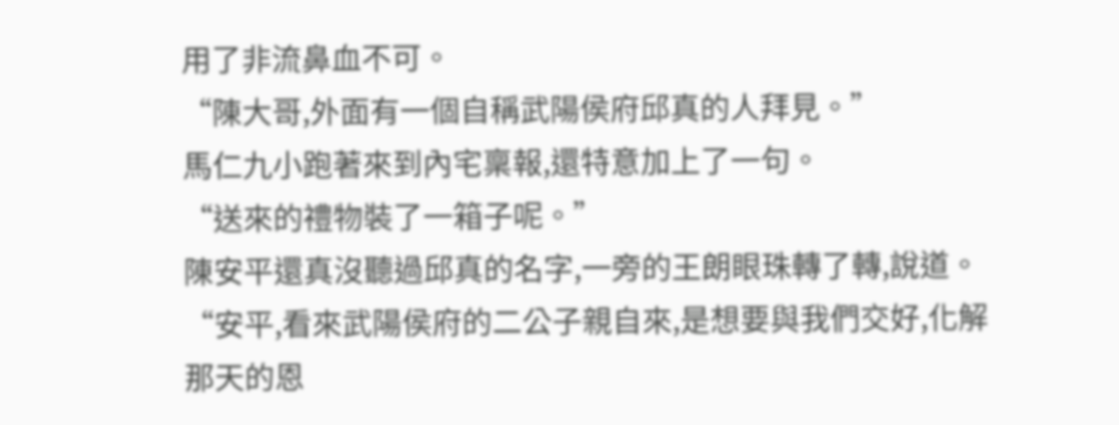用了非流鼻血不可。
“陳大哥,外面有一個自稱武陽侯府邱真的人拜見。”
馬仁九小跑著來到內宅稟報,還特意加上了一句。
“送來的禮物裝了一箱子呢。”
陳安平還真沒聽過邱真的名字,一旁的王朗眼珠轉了轉,說道。
“安平,看來武陽侯府的二公子親自來,是想要與我們交好,化解那天的恩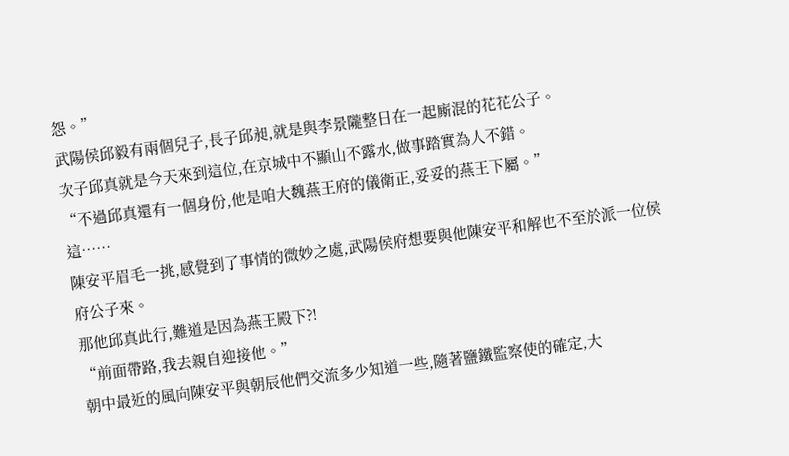怨。”
武陽侯邱毅有兩個兒子,長子邱昶,就是與李景隴整日在一起廝混的花花公子。
次子邱真就是今天來到這位,在京城中不顯山不露水,做事踏實為人不錯。
“不過邱真還有一個身份,他是咱大魏燕王府的儀衛正,妥妥的燕王下屬。”
這……
陳安平眉毛一挑,感覺到了事情的微妙之處,武陽侯府想要與他陳安平和解也不至於派一位侯府公子來。
那他邱真此行,難道是因為燕王殿下?!
“前面帶路,我去親自迎接他。”
朝中最近的風向陳安平與朝辰他們交流多少知道一些,隨著鹽鐵監察使的確定,大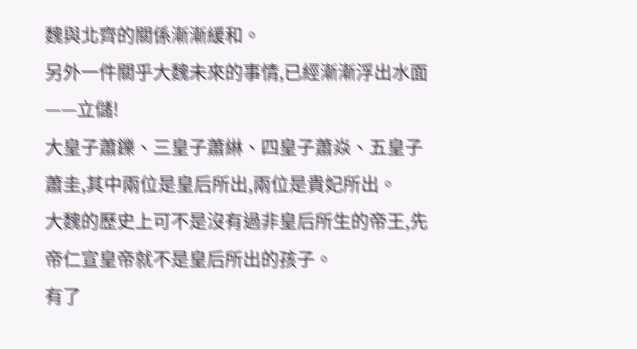魏與北齊的關係漸漸緩和。
另外一件關乎大魏未來的事情,已經漸漸浮出水面——立儲!
大皇子蕭鑠、三皇子蕭綝、四皇子蕭焱、五皇子蕭圭,其中兩位是皇后所出,兩位是貴妃所出。
大魏的歷史上可不是沒有過非皇后所生的帝王,先帝仁宣皇帝就不是皇后所出的孩子。
有了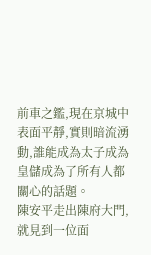前車之鑑,現在京城中表面平靜,實則暗流湧動,誰能成為太子成為皇儲成為了所有人都關心的話題。
陳安平走出陳府大門,就見到一位面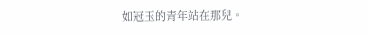如冠玉的青年站在那兒。